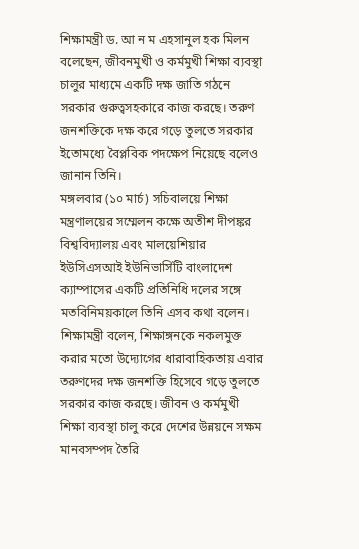শিক্ষামন্ত্রী ড. আ ন ম এহসানুল হক মিলন বলেছেন, জীবনমুখী ও কর্মমুখী শিক্ষা ব্যবস্থা চালুর মাধ্যমে একটি দক্ষ জাতি গঠনে সরকার গুরুত্বসহকারে কাজ করছে। তরুণ জনশক্তিকে দক্ষ করে গড়ে তুলতে সরকার ইতোমধ্যে বৈপ্লবিক পদক্ষেপ নিয়েছে বলেও জানান তিনি।
মঙ্গলবার (১০ মার্চ) সচিবালয়ে শিক্ষা মন্ত্রণালয়ের সম্মেলন কক্ষে অতীশ দীপঙ্কর বিশ্ববিদ্যালয় এবং মালয়েশিয়ার ইউসিএসআই ইউনিভার্সিটি বাংলাদেশ ক্যাম্পাসের একটি প্রতিনিধি দলের সঙ্গে মতবিনিময়কালে তিনি এসব কথা বলেন।
শিক্ষামন্ত্রী বলেন, শিক্ষাঙ্গনকে নকলমুক্ত করার মতো উদ্যোগের ধারাবাহিকতায় এবার তরুণদের দক্ষ জনশক্তি হিসেবে গড়ে তুলতে সরকার কাজ করছে। জীবন ও কর্মমুখী শিক্ষা ব্যবস্থা চালু করে দেশের উন্নয়নে সক্ষম মানবসম্পদ তৈরি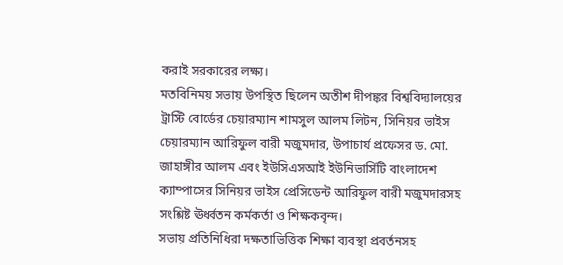করাই সরকারের লক্ষ্য।
মতবিনিময় সভায় উপস্থিত ছিলেন অতীশ দীপঙ্কর বিশ্ববিদ্যালয়ের ট্রাস্টি বোর্ডের চেয়ারম্যান শামসুল আলম লিটন, সিনিয়র ভাইস চেয়ারম্যান আরিফুল বারী মজুমদার, উপাচার্য প্রফেসর ড. মো. জাহাঙ্গীর আলম এবং ইউসিএসআই ইউনিভার্সিটি বাংলাদেশ ক্যাম্পাসের সিনিয়র ভাইস প্রেসিডেন্ট আরিফুল বারী মজুমদারসহ সংশ্লিষ্ট ঊর্ধ্বতন কর্মকর্তা ও শিক্ষকবৃন্দ।
সভায় প্রতিনিধিরা দক্ষতাভিত্তিক শিক্ষা ব্যবস্থা প্রবর্তনসহ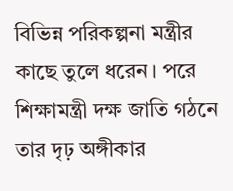বিভিন্ন পরিকল্পনা মন্ত্রীর কাছে তুলে ধরেন। পরে শিক্ষামন্ত্রী দক্ষ জাতি গঠনে তার দৃঢ় অঙ্গীকার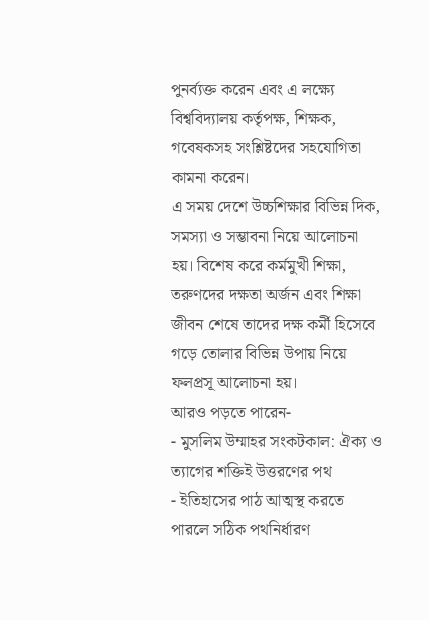পুনর্ব্যক্ত করেন এবং এ লক্ষ্যে বিশ্ববিদ্যালয় কর্তৃপক্ষ, শিক্ষক, গবেষকসহ সংশ্লিষ্টদের সহযোগিতা কামনা করেন।
এ সময় দেশে উচ্চশিক্ষার বিভিন্ন দিক, সমস্যা ও সম্ভাবনা নিয়ে আলোচনা হয়। বিশেষ করে কর্মমুখী শিক্ষা, তরুণদের দক্ষতা অর্জন এবং শিক্ষা জীবন শেষে তাদের দক্ষ কর্মী হিসেবে গড়ে তোলার বিভিন্ন উপায় নিয়ে ফলপ্রসূ আলোচনা হয়।
আরও পড়তে পারেন-
- মুসলিম উম্মাহর সংকটকাল: ঐক্য ও ত্যাগের শক্তিই উত্তরণের পথ
- ইতিহাসের পাঠ আত্মস্থ করতে পারলে সঠিক পথনির্ধারণ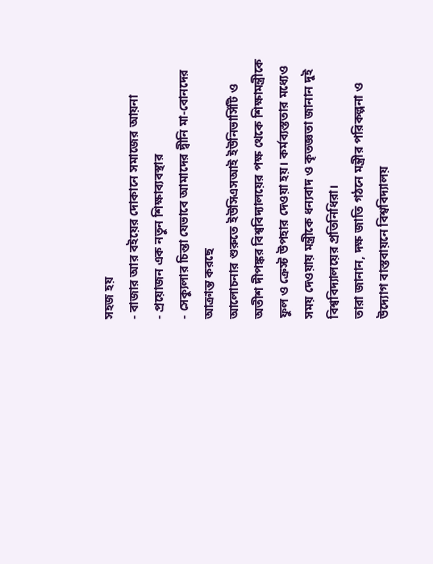সহজ হয়
- বাজার আর বইয়ের দোকানে সমাজের আয়না
- প্রয়োজন এক নতুন শিক্ষাব্যবস্থার
- সেক্যুলার চিন্তা যেভাবে আমাদের দ্বীনি মা-বোনদের আক্রান্ত করছে
আলোচনার শুরুতে ইউসিএসআই ইউনিভার্সিটি ও অতীশ দীপঙ্কর বিশ্ববিদ্যালয়ের পক্ষ থেকে শিক্ষামন্ত্রীকে ফুল ও ক্রেস্ট উপহার দেওয়া হয়। কর্মব্যস্ততার মধ্যেও সময় দেওয়ায় মন্ত্রীকে ধন্যবাদ ও কৃতজ্ঞতা জানান দুই বিশ্ববিদ্যালয়ের প্রতিনিধিরা।
তারা জানান, দক্ষ জাতি গঠনে মন্ত্রীর পরিকল্পনা ও উদ্যোগ বাস্তবায়নে বিশ্ববিদ্যালয়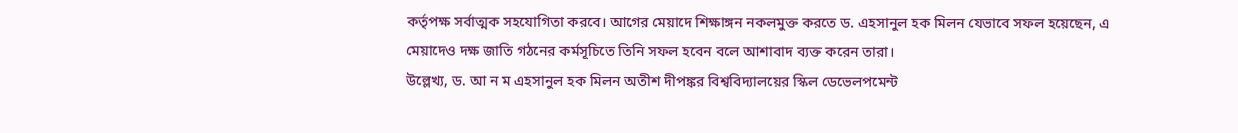কর্তৃপক্ষ সর্বাত্মক সহযোগিতা করবে। আগের মেয়াদে শিক্ষাঙ্গন নকলমুক্ত করতে ড. এহসানুল হক মিলন যেভাবে সফল হয়েছেন, এ মেয়াদেও দক্ষ জাতি গঠনের কর্মসূচিতে তিনি সফল হবেন বলে আশাবাদ ব্যক্ত করেন তারা।
উল্লেখ্য, ড. আ ন ম এহসানুল হক মিলন অতীশ দীপঙ্কর বিশ্ববিদ্যালয়ের স্কিল ডেভেলপমেন্ট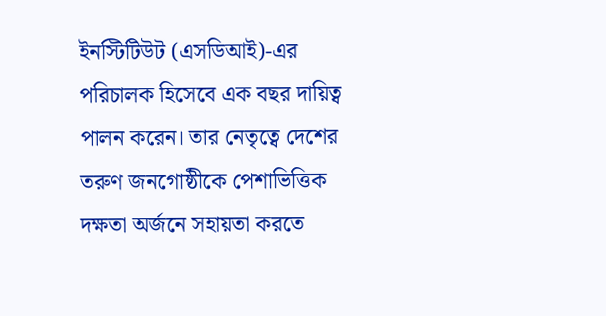ইনস্টিটিউট (এসডিআই)-এর পরিচালক হিসেবে এক বছর দায়িত্ব পালন করেন। তার নেতৃত্বে দেশের তরুণ জনগোষ্ঠীকে পেশাভিত্তিক দক্ষতা অর্জনে সহায়তা করতে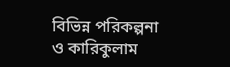বিভিন্ন পরিকল্পনা ও কারিকুলাম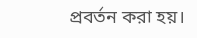প্রবর্তন করা হয়।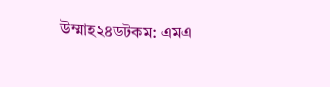উম্মাহ২৪ডটকম: এমএ